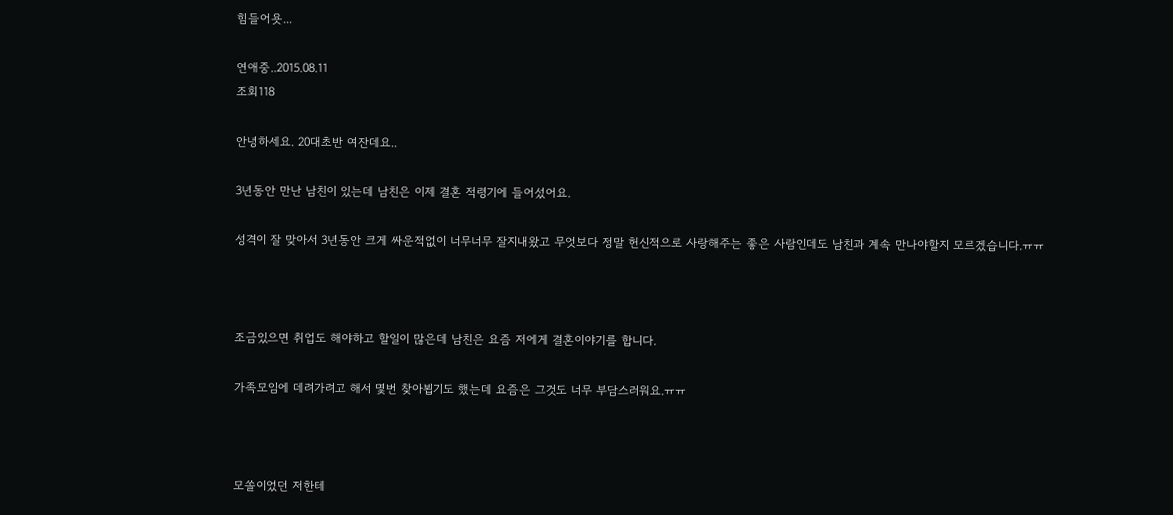힘들어욧...

연애중..2015.08.11
조회118

안녕하세요. 20대초반 여잔데요..

3년동안 만난 남친이 있는데 남친은 이제 결혼 적령기에 들어섰어요.

성격이 잘 맞아서 3년동안 크게 싸운적없이 너무너무 잘지내왔고 무엇보다 정말 헌신적으로 사랑해주는 좋은 사람인데도 남친과 계속 만나야할지 모르겠습니다.ㅠㅠ



조금있으면 취업도 해야하고 할일이 많은데 남친은 요즘 저에게 결혼이야기를 합니다.

가족모임에 데려가려고 해서 몇번 찾아뵙기도 했는데 요즘은 그것도 너무 부담스러워요.ㅠㅠ



모쏠이었던 저한테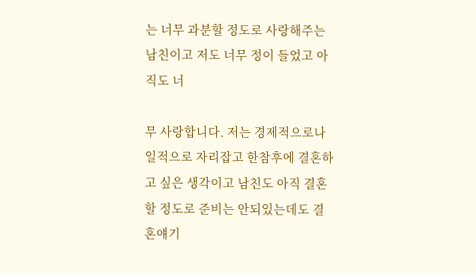는 너무 과분할 정도로 사랑해주는 남친이고 저도 너무 정이 들었고 아직도 너

무 사랑합니다. 저는 경제적으로나 일적으로 자리잡고 한참후에 결혼하고 싶은 생각이고 남친도 아직 결혼할 정도로 준비는 안되있는데도 결혼얘기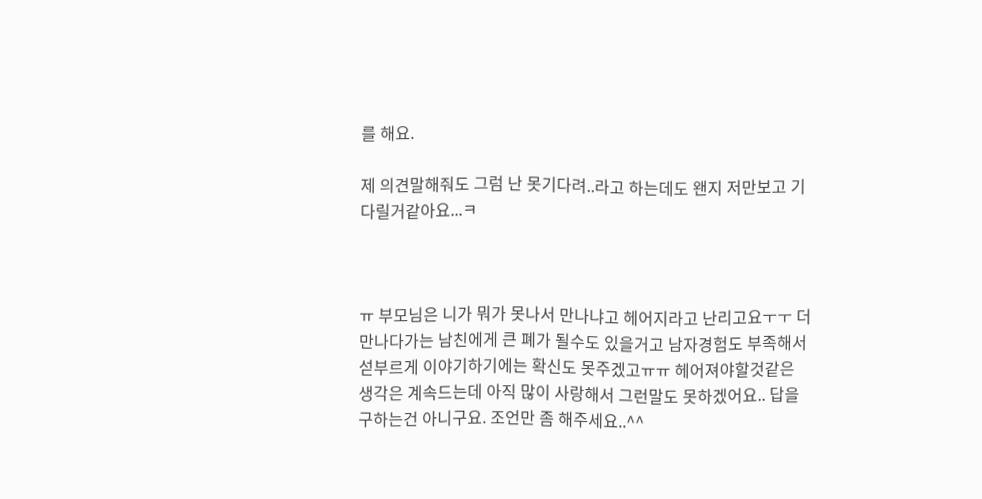를 해요.

제 의견말해줘도 그럼 난 못기다려..라고 하는데도 왠지 저만보고 기다릴거같아요...ㅋ



ㅠ 부모님은 니가 뭐가 못나서 만나냐고 헤어지라고 난리고요ㅜㅜ 더 만나다가는 남친에게 큰 폐가 될수도 있을거고 남자경험도 부족해서 섣부르게 이야기하기에는 확신도 못주겠고ㅠㅠ 헤어져야할것같은 생각은 계속드는데 아직 많이 사랑해서 그런말도 못하겠어요.. 답을 구하는건 아니구요. 조언만 좀 해주세요..^^